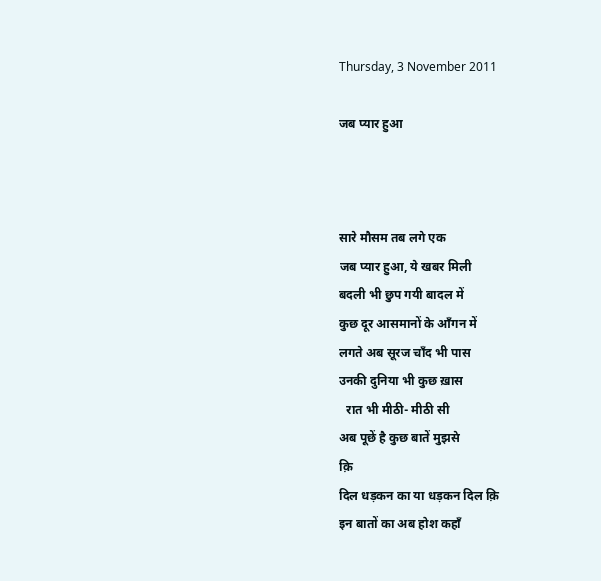Thursday, 3 November 2011

जब प्यार हुआ



सारे मौसम तब लगे एक
जब प्यार हुआ, ये खबर मिली
बदली भी छुप गयी बादल में
कुछ दूर आसमानों के आँगन में
लगते अब सूरज चाँद भी पास
उनकी दुनिया भी कुछ ख़ास
  रात भी मीठी- मीठी सी
अब पूछें है कुछ बातें मुझसे
क़ि
दिल धड़कन का या धड़कन दिल क़ि
इन बातों का अब होश कहाँ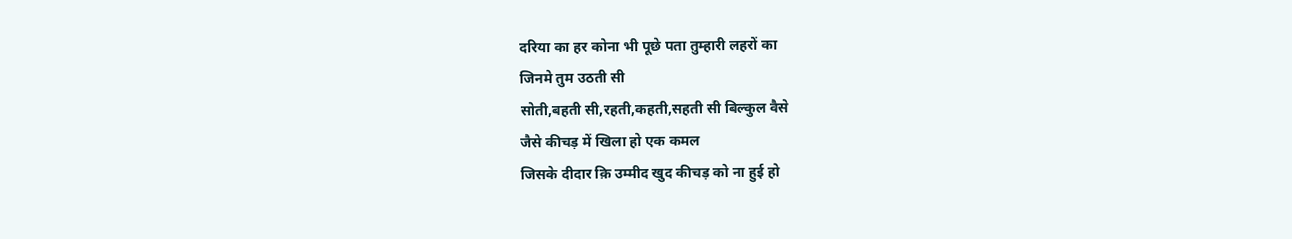दरिया का हर कोना भी पूछे पता तुम्हारी लहरों का
जिनमे तुम उठती सी
सोती,बहती सी,रहती,कहती,सहती सी बिल्कुल वैसे
जैसे कीचड़ में खिला हो एक कमल
जिसके दीदार क़ि उम्मीद खुद कीचड़ को ना हुई हो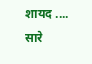शायद ....
सारे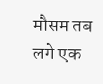मौसम तब लगे एक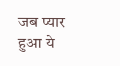जब प्यार हुआ ये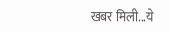खबर मिली...ये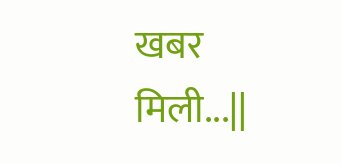खबर मिली...||